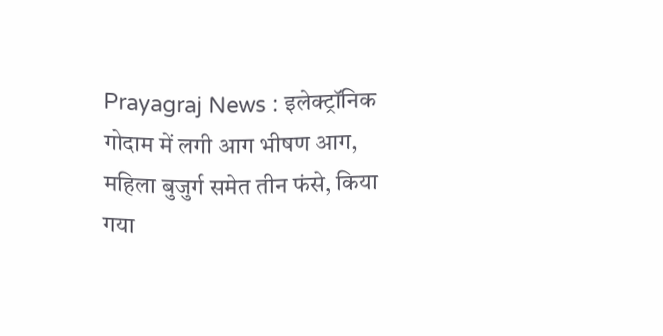Prayagraj News : इलेक्ट्रॉनिक गोदाम में लगी आग भीषण आग, महिला बुजुर्ग समेत तीन फंसे, किया गया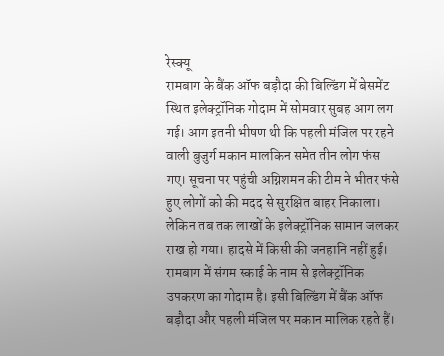रेस्क्यू
रामबाग के बैंक ऑफ बड़ौदा की बिल्डिंग में बेसमेंट स्थित इलेक्ट्रॉनिक गोदाम में सोमवार सुबह आग लग गई। आग इतनी भीषण थी कि पहली मंजिल पर रहने वाली बुजुर्ग मकान मालकिन समेत तीन लोग फंस गए। सूचना पर पहुंची अग्निशमन की टीम ने भीतर फंसे हुए लोगों को की मदद से सुरक्षित बाहर निकाला। लेकिन तब तक लाखों के इलेक्ट्रॉनिक सामान जलकर राख हो गया। हादसे में किसी की जनहानि नहीं हुई।
रामबाग में संगम स्काई के नाम से इलेक्ट्रॉनिक उपकरण का गोदाम है। इसी बिल्डिंग में बैंक ऑफ बड़ौदा और पहली मंजिल पर मकान मालिक रहते हैं।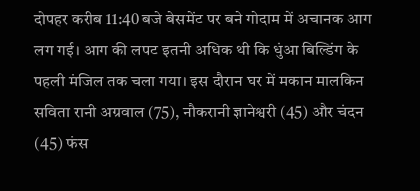दोपहर करीब 11:40 बजे बेसमेंट पर बने गोदाम में अचानक आग लग गई। आग की लपट इतनी अधिक थी कि धुंआ बिल्डिंग के पहली मंजिल तक चला गया। इस दौरान घर में मकान मालकिन सविता रानी अग्रवाल (75), नौकरानी ज्ञानेश्वरी (45) और चंदन (45) फंस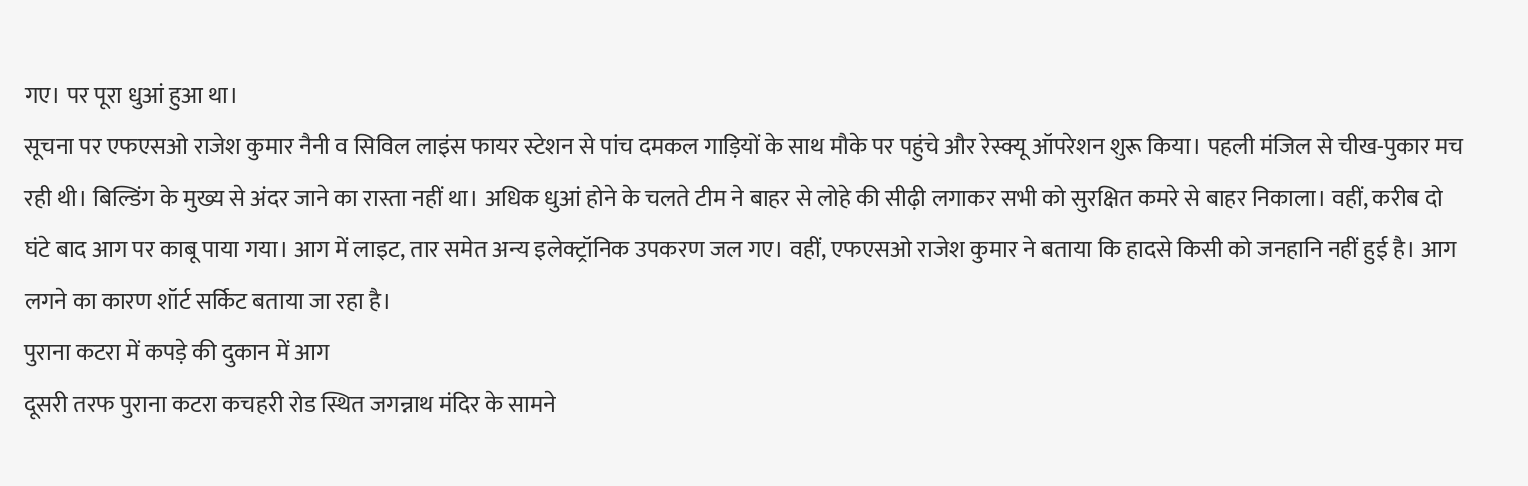गए। पर पूरा धुआं हुआ था।
सूचना पर एफएसओ राजेश कुमार नैनी व सिविल लाइंस फायर स्टेशन से पांच दमकल गाड़ियों के साथ मौके पर पहुंचे और रेस्क्यू ऑपरेशन शुरू किया। पहली मंजिल से चीख-पुकार मच रही थी। बिल्डिंग के मुख्य से अंदर जाने का रास्ता नहीं था। अधिक धुआं होने के चलते टीम ने बाहर से लोहे की सीढ़ी लगाकर सभी को सुरक्षित कमरे से बाहर निकाला। वहीं, करीब दो घंटे बाद आग पर काबू पाया गया। आग में लाइट, तार समेत अन्य इलेक्ट्रॉनिक उपकरण जल गए। वहीं, एफएसओ राजेश कुमार ने बताया कि हादसे किसी को जनहानि नहीं हुई है। आग लगने का कारण शॉर्ट सर्किट बताया जा रहा है।
पुराना कटरा में कपड़े की दुकान में आग
दूसरी तरफ पुराना कटरा कचहरी रोड स्थित जगन्नाथ मंदिर के सामने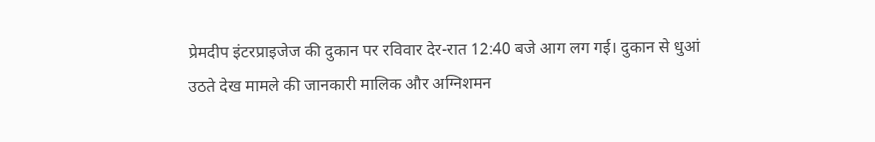प्रेमदीप इंटरप्राइजेज की दुकान पर रविवार देर-रात 12:40 बजे आग लग गई। दुकान से धुआं उठते देख मामले की जानकारी मालिक और अग्निशमन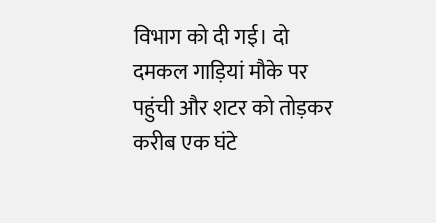विभाग को दी गई। दो दमकल गाड़ियां मौके पर पहुंची और शटर को तोड़कर करीब एक घंटे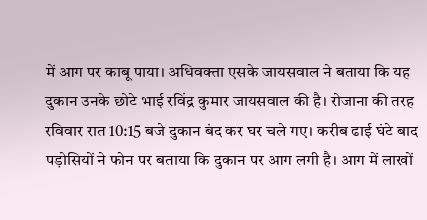में आग पर काबू पाया। अधिवक्ता एसके जायसवाल ने बताया कि यह दुकान उनके छोटे भाई रविंद्र कुमार जायसवाल की है। रोजाना की तरह रविवार रात 10:15 बजे दुकान बंद कर घर चले गए। करीब ढाई घंटे बाद पड़ोसियों ने फोन पर बताया कि दुकान पर आग लगी है। आग में लाखों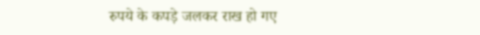रुपये के कपड़े जलकर राख हो गए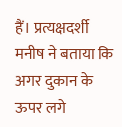हैं। प्रत्यक्षदर्शी मनीष ने बताया कि अगर दुकान के ऊपर लगे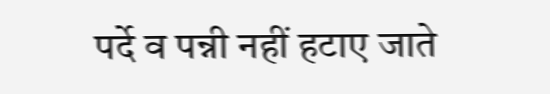पर्दे व पन्नी नहीं हटाए जाते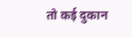तो कई दुकान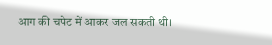आग की चपेट में आकर जल सकती थी।